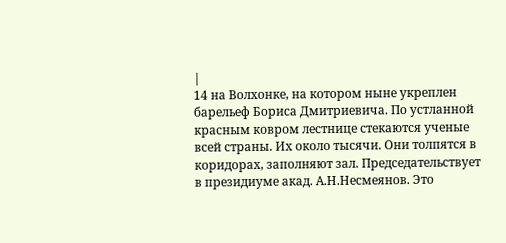|
14 на Волхонке, на котором ныне укреплен барельеф Бориса Дмитриевича. По устланной красным ковром лестнице стекаются ученые всей страны. Их около тысячи. Они толпятся в коридорах, заполняют зал. Председательствует в президиуме акад. А.Н.Несмеянов. Это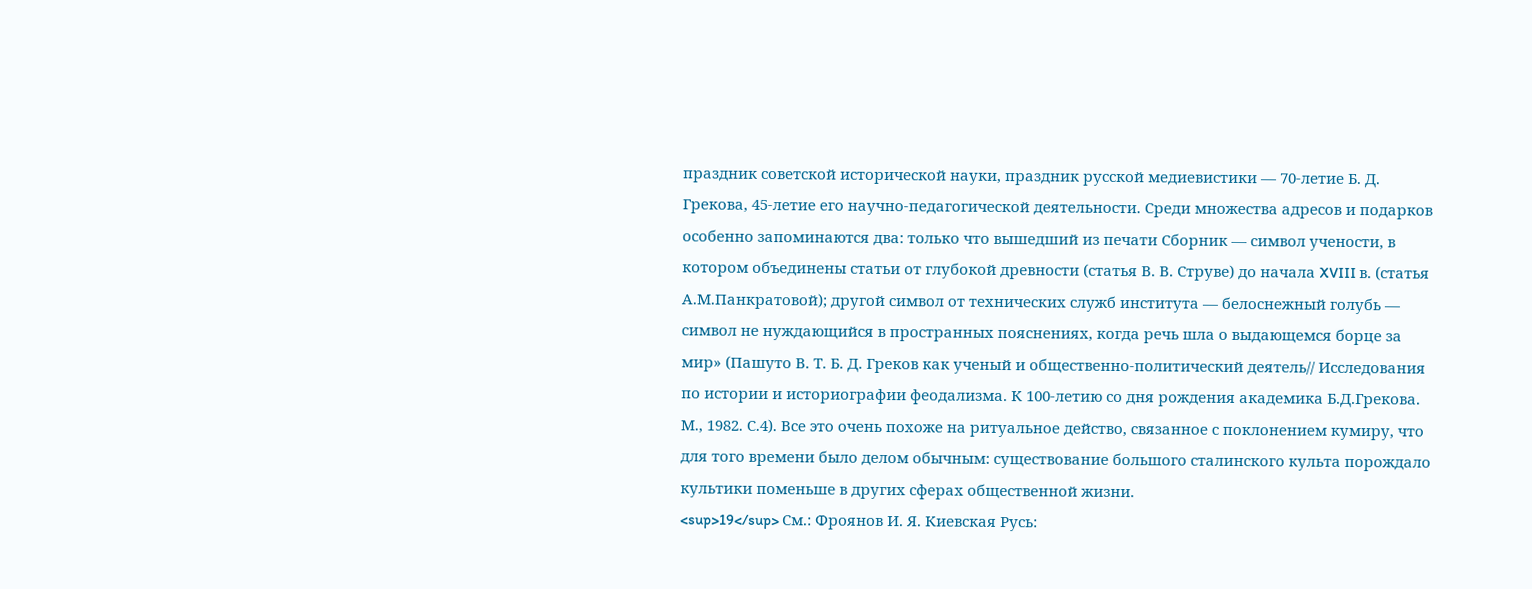праздник советской исторической науки, праздник русской медиевистики — 70-летие Б. Д. Грекова, 45-летие его научно-педагогической деятельности. Среди множества адресов и подарков особенно запоминаются два: только что вышедший из печати Сборник — символ учености, в котором объединены статьи от глубокой древности (статья В. В. Струве) до начала XVIII в. (статья А.М.Панкратовой); другой символ от технических служб института — белоснежный голубь — символ не нуждающийся в пространных пояснениях, когда речь шла о выдающемся борце за мир» (Пашуто В. Т. Б. Д. Греков как ученый и общественно-политический деятель// Исследования по истории и историографии феодализма. К 100-летию со дня рождения академика Б.Д.Грекова. М., 1982. С.4). Все это очень похоже на ритуальное действо, связанное с поклонением кумиру, что для того времени было делом обычным: существование большого сталинского культа порождало культики поменьше в других сферах общественной жизни.
<sup>19</sup> См.: Фроянов И. Я. Киевская Русь: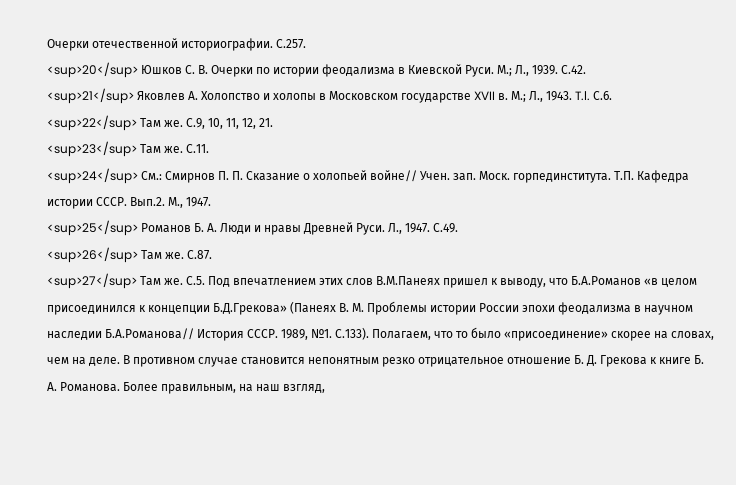Очерки отечественной историографии. С.257.
<sup>20</sup> Юшков С. В. Очерки по истории феодализма в Киевской Руси. М.; Л., 1939. С.42.
<sup>21</sup> Яковлев А. Холопство и холопы в Московском государстве XVII в. М.; Л., 1943. T.l. С.6.
<sup>22</sup> Там же. С.9, 10, 11, 12, 21.
<sup>23</sup> Там же. С.11.
<sup>24</sup> См.: Смирнов П. П. Сказание о холопьей войне// Учен. зап. Моск. горпединститута. Т.П. Кафедра истории СССР. Вып.2. М., 1947.
<sup>25</sup> Романов Б. А. Люди и нравы Древней Руси. Л., 1947. С.49.
<sup>26</sup> Там же. С.87.
<sup>27</sup> Там же. С.5. Под впечатлением этих слов В.М.Панеях пришел к выводу, что Б.А.Романов «в целом присоединился к концепции Б.Д.Грекова» (Панеях В. М. Проблемы истории России эпохи феодализма в научном наследии Б.А.Романова// История СССР. 1989, №1. С.133). Полагаем, что то было «присоединение» скорее на словах, чем на деле. В противном случае становится непонятным резко отрицательное отношение Б. Д. Грекова к книге Б. А. Романова. Более правильным, на наш взгляд,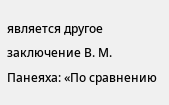является другое заключение В. М. Панеяха: «По сравнению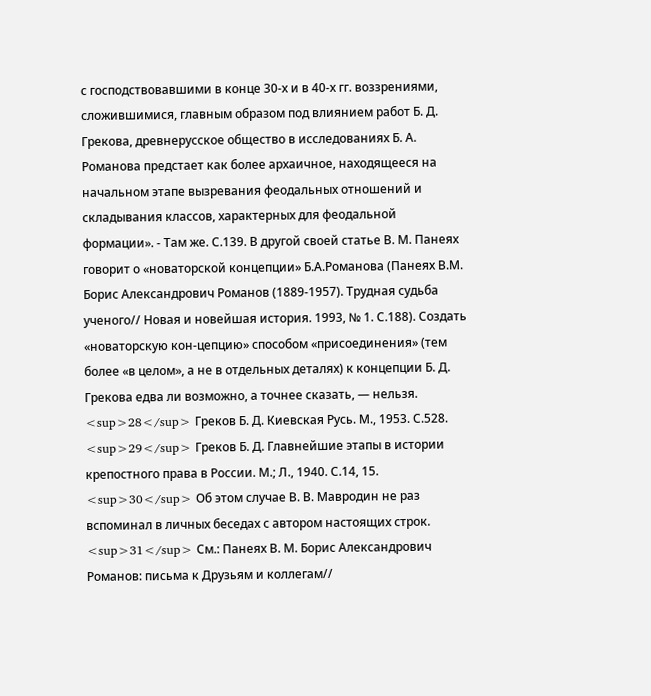с господствовавшими в конце 30-х и в 40-х гг. воззрениями, сложившимися, главным образом под влиянием работ Б. Д. Грекова, древнерусское общество в исследованиях Б. А. Романова предстает как более архаичное, находящееся на начальном этапе вызревания феодальных отношений и складывания классов, характерных для феодальной формации». - Там же. С.139. В другой своей статье В. М. Панеях говорит о «новаторской концепции» Б.А.Романова (Панеях В.М. Борис Александрович Романов (1889-1957). Трудная судьба ученого// Новая и новейшая история. 1993, № 1. С.188). Создать «новаторскую кон-цепцию» способом «присоединения» (тем более «в целом», а не в отдельных деталях) к концепции Б. Д. Грекова едва ли возможно, а точнее сказать, — нельзя.
<sup>28</sup> Греков Б. Д. Киевская Русь. М., 1953. С.528.
<sup>29</sup> Греков Б. Д. Главнейшие этапы в истории крепостного права в России. М.; Л., 1940. С.14, 15.
<sup>30</sup> Об этом случае В. В. Мавродин не раз вспоминал в личных беседах с автором настоящих строк.
<sup>31</sup> См.: Панеях В. М. Борис Александрович Романов: письма к Друзьям и коллегам//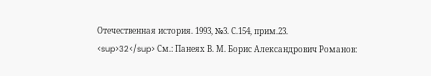Отечественная история. 1993, №3. С.154, прим.23.
<sup>32</sup> См.: Панеях В. М. Борис Александрович Романов: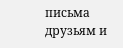письма друзьям и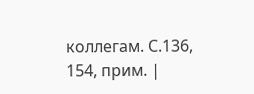коллегам. С.136, 154, прим. |